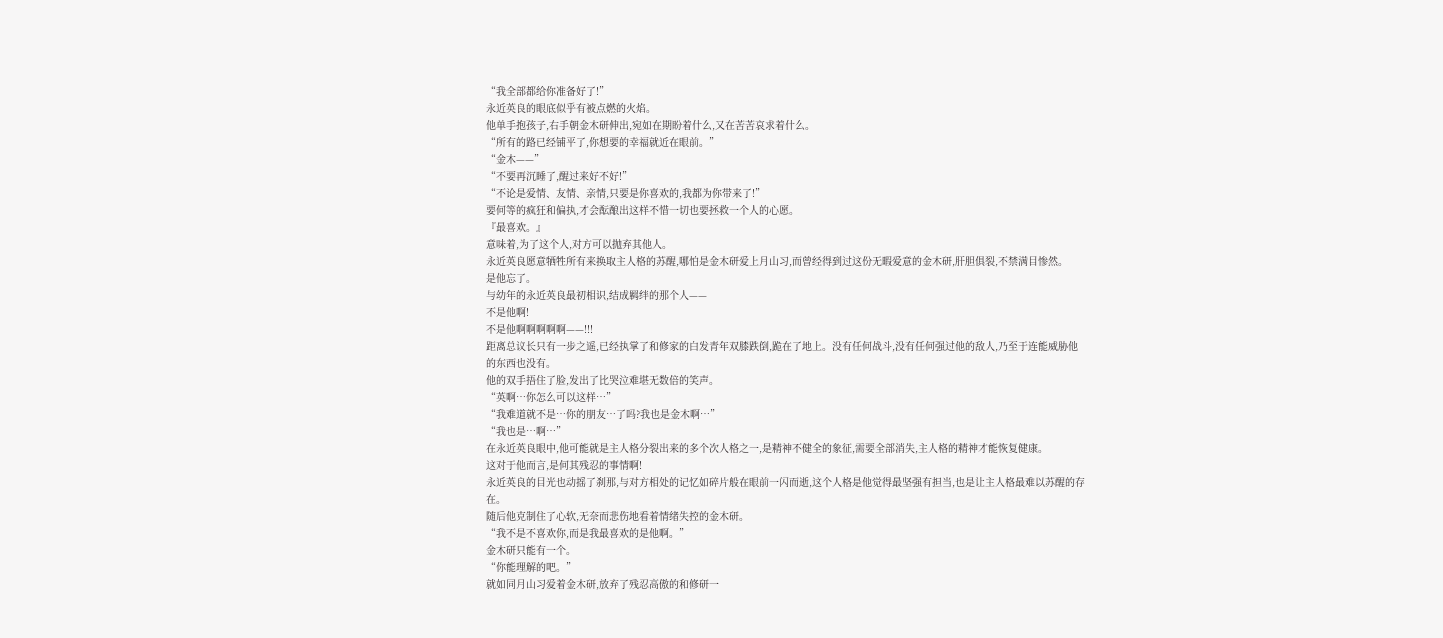“我全部都给你准备好了!”
永近英良的眼底似乎有被点燃的火焰。
他单手抱孩子,右手朝金木研伸出,宛如在期盼着什么,又在苦苦哀求着什么。
“所有的路已经铺平了,你想要的幸福就近在眼前。”
“金木——”
“不要再沉睡了,醒过来好不好!”
“不论是爱情、友情、亲情,只要是你喜欢的,我都为你带来了!”
要何等的疯狂和偏执,才会酝酿出这样不惜一切也要拯救一个人的心愿。
『最喜欢。』
意味着,为了这个人,对方可以抛弃其他人。
永近英良愿意牺牲所有来换取主人格的苏醒,哪怕是金木研爱上月山习,而曾经得到过这份无暇爱意的金木研,肝胆俱裂,不禁满目惨然。
是他忘了。
与幼年的永近英良最初相识,结成羁绊的那个人——
不是他啊!
不是他啊啊啊啊啊——!!!
距离总议长只有一步之遥,已经执掌了和修家的白发青年双膝跌倒,跪在了地上。没有任何战斗,没有任何强过他的敌人,乃至于连能威胁他的东西也没有。
他的双手捂住了脸,发出了比哭泣难堪无数倍的笑声。
“英啊…你怎么可以这样…”
“我难道就不是…你的朋友…了吗?我也是金木啊…”
“我也是…啊…”
在永近英良眼中,他可能就是主人格分裂出来的多个次人格之一,是精神不健全的象征,需要全部消失,主人格的精神才能恢复健康。
这对于他而言,是何其残忍的事情啊!
永近英良的目光也动摇了刹那,与对方相处的记忆如碎片般在眼前一闪而逝,这个人格是他觉得最坚强有担当,也是让主人格最难以苏醒的存在。
随后他克制住了心软,无奈而悲伤地看着情绪失控的金木研。
“我不是不喜欢你,而是我最喜欢的是他啊。”
金木研只能有一个。
“你能理解的吧。”
就如同月山习爱着金木研,放弃了残忍高傲的和修研一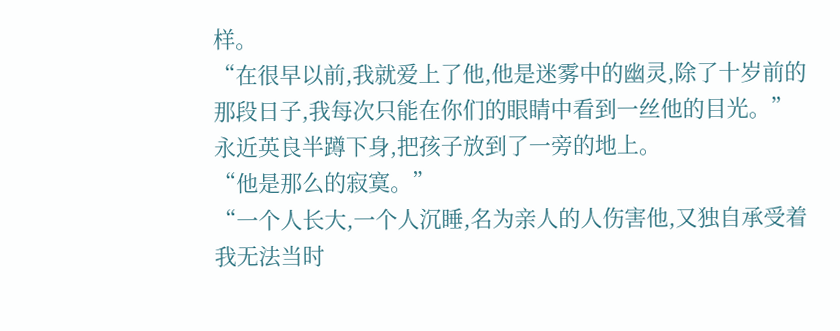样。
“在很早以前,我就爱上了他,他是迷雾中的幽灵,除了十岁前的那段日子,我每次只能在你们的眼睛中看到一丝他的目光。”
永近英良半蹲下身,把孩子放到了一旁的地上。
“他是那么的寂寞。”
“一个人长大,一个人沉睡,名为亲人的人伤害他,又独自承受着我无法当时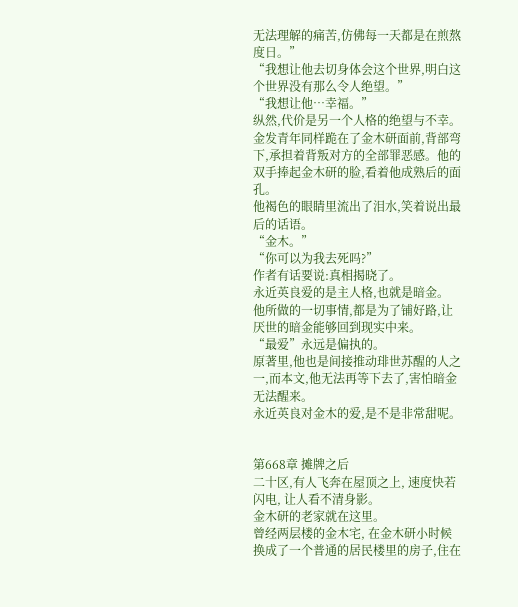无法理解的痛苦,仿佛每一天都是在煎熬度日。”
“我想让他去切身体会这个世界,明白这个世界没有那么令人绝望。”
“我想让他…幸福。”
纵然,代价是另一个人格的绝望与不幸。
金发青年同样跪在了金木研面前,背部弯下,承担着背叛对方的全部罪恶感。他的双手捧起金木研的脸,看着他成熟后的面孔。
他褐色的眼睛里流出了泪水,笑着说出最后的话语。
“金木。”
“你可以为我去死吗?”
作者有话要说:真相揭晓了。
永近英良爱的是主人格,也就是暗金。
他所做的一切事情,都是为了铺好路,让厌世的暗金能够回到现实中来。
“最爱”永远是偏执的。
原著里,他也是间接推动琲世苏醒的人之一,而本文,他无法再等下去了,害怕暗金无法醒来。
永近英良对金木的爱,是不是非常甜呢。


第668章 摊牌之后
二十区,有人飞奔在屋顶之上, 速度快若闪电, 让人看不清身影。
金木研的老家就在这里。
曾经两层楼的金木宅, 在金木研小时候换成了一个普通的居民楼里的房子,住在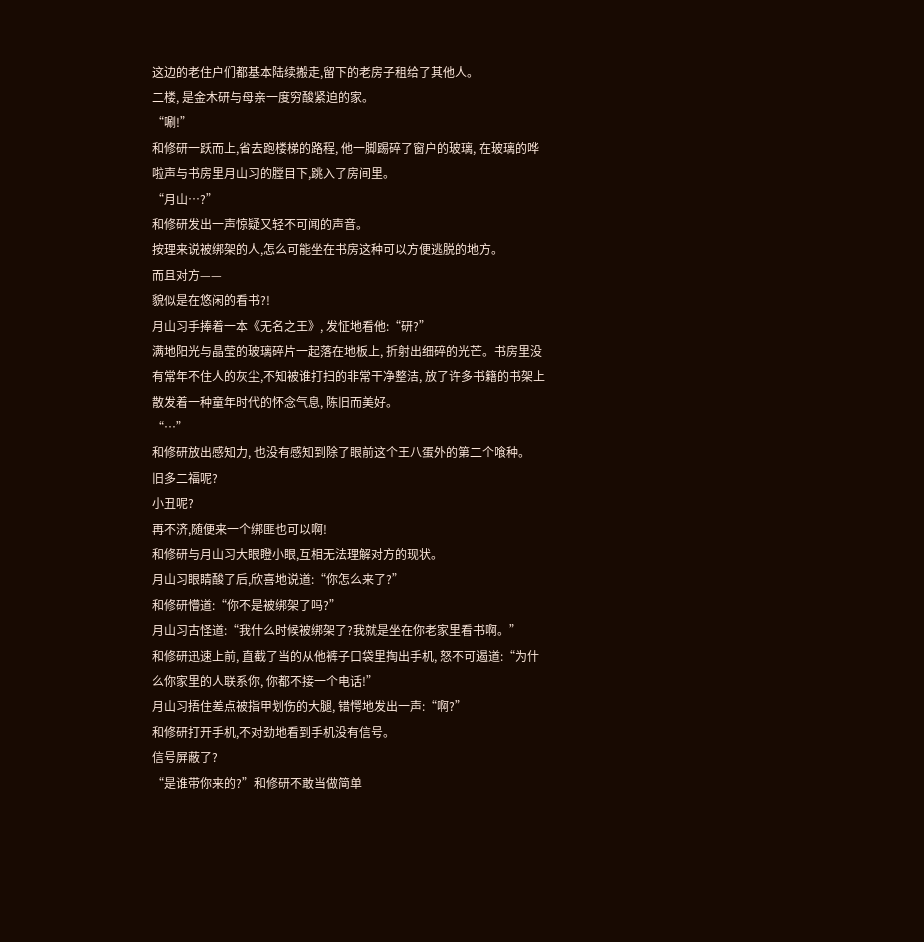这边的老住户们都基本陆续搬走,留下的老房子租给了其他人。
二楼, 是金木研与母亲一度穷酸紧迫的家。
“唰!”
和修研一跃而上,省去跑楼梯的路程, 他一脚踢碎了窗户的玻璃, 在玻璃的哗啦声与书房里月山习的膛目下,跳入了房间里。
“月山…?”
和修研发出一声惊疑又轻不可闻的声音。
按理来说被绑架的人,怎么可能坐在书房这种可以方便逃脱的地方。
而且对方——
貌似是在悠闲的看书?!
月山习手捧着一本《无名之王》, 发怔地看他:“研?”
满地阳光与晶莹的玻璃碎片一起落在地板上, 折射出细碎的光芒。书房里没有常年不住人的灰尘,不知被谁打扫的非常干净整洁, 放了许多书籍的书架上散发着一种童年时代的怀念气息, 陈旧而美好。
“…”
和修研放出感知力, 也没有感知到除了眼前这个王八蛋外的第二个喰种。
旧多二福呢?
小丑呢?
再不济,随便来一个绑匪也可以啊!
和修研与月山习大眼瞪小眼,互相无法理解对方的现状。
月山习眼睛酸了后,欣喜地说道:“你怎么来了?”
和修研懵道:“你不是被绑架了吗?”
月山习古怪道:“我什么时候被绑架了?我就是坐在你老家里看书啊。”
和修研迅速上前, 直截了当的从他裤子口袋里掏出手机, 怒不可遏道:“为什么你家里的人联系你, 你都不接一个电话!”
月山习捂住差点被指甲划伤的大腿, 错愕地发出一声:“啊?”
和修研打开手机,不对劲地看到手机没有信号。
信号屏蔽了?
“是谁带你来的?”和修研不敢当做简单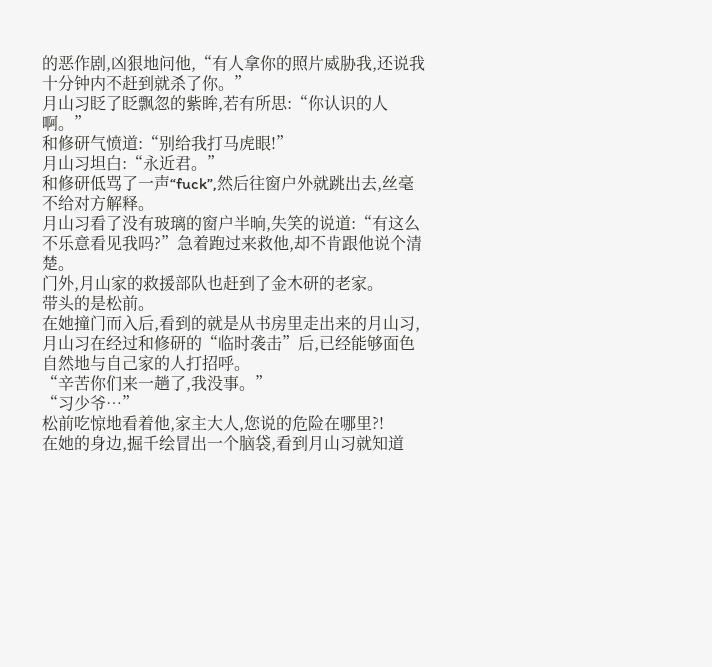的恶作剧,凶狠地问他,“有人拿你的照片威胁我,还说我十分钟内不赶到就杀了你。”
月山习眨了眨飘忽的紫眸,若有所思:“你认识的人啊。”
和修研气愤道:“别给我打马虎眼!”
月山习坦白:“永近君。”
和修研低骂了一声“fuck”,然后往窗户外就跳出去,丝毫不给对方解释。
月山习看了没有玻璃的窗户半晌,失笑的说道:“有这么不乐意看见我吗?”急着跑过来救他,却不肯跟他说个清楚。
门外,月山家的救援部队也赶到了金木研的老家。
带头的是松前。
在她撞门而入后,看到的就是从书房里走出来的月山习,月山习在经过和修研的“临时袭击”后,已经能够面色自然地与自己家的人打招呼。
“辛苦你们来一趟了,我没事。”
“习少爷…”
松前吃惊地看着他,家主大人,您说的危险在哪里?!
在她的身边,掘千绘冒出一个脑袋,看到月山习就知道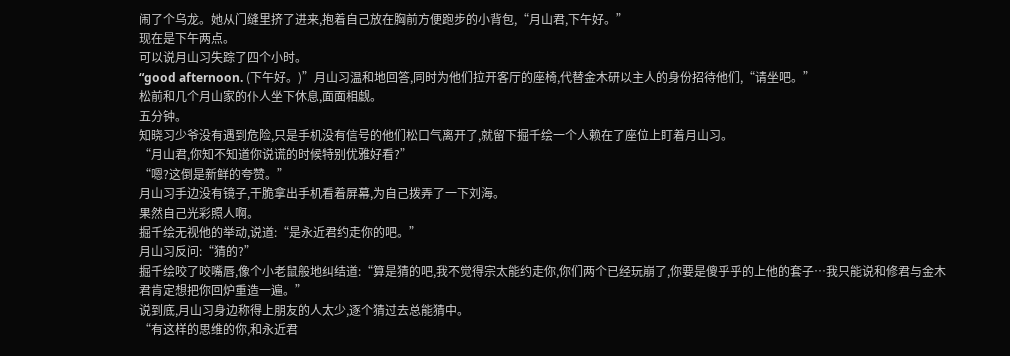闹了个乌龙。她从门缝里挤了进来,抱着自己放在胸前方便跑步的小背包,“月山君,下午好。”
现在是下午两点。
可以说月山习失踪了四个小时。
“good afternoon. (下午好。)”月山习温和地回答,同时为他们拉开客厅的座椅,代替金木研以主人的身份招待他们,“请坐吧。”
松前和几个月山家的仆人坐下休息,面面相觑。
五分钟。
知晓习少爷没有遇到危险,只是手机没有信号的他们松口气离开了,就留下掘千绘一个人赖在了座位上盯着月山习。
“月山君,你知不知道你说谎的时候特别优雅好看?”
“嗯?这倒是新鲜的夸赞。”
月山习手边没有镜子,干脆拿出手机看着屏幕,为自己拨弄了一下刘海。
果然自己光彩照人啊。
掘千绘无视他的举动,说道:“是永近君约走你的吧。”
月山习反问:“猜的?”
掘千绘咬了咬嘴唇,像个小老鼠般地纠结道:“算是猜的吧,我不觉得宗太能约走你,你们两个已经玩崩了,你要是傻乎乎的上他的套子…我只能说和修君与金木君肯定想把你回炉重造一遍。”
说到底,月山习身边称得上朋友的人太少,逐个猜过去总能猜中。
“有这样的思维的你,和永近君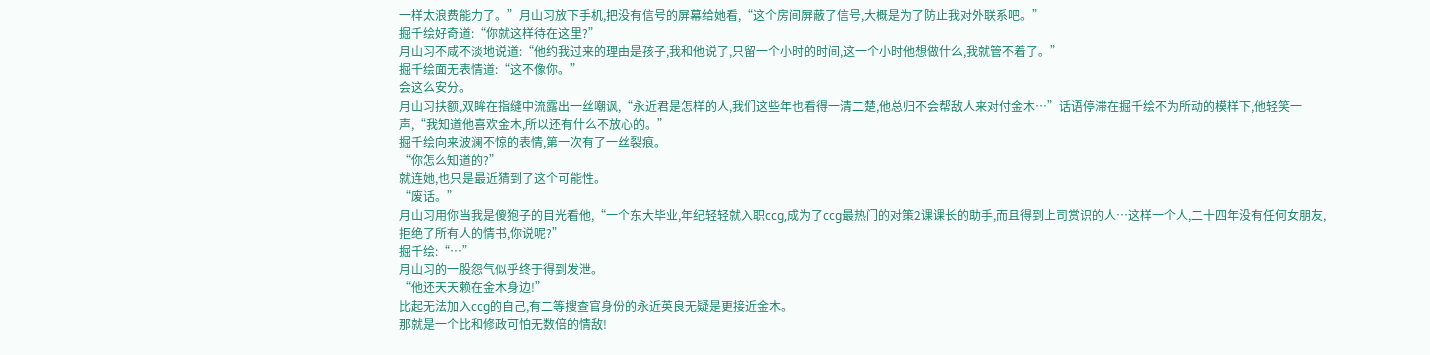一样太浪费能力了。”月山习放下手机,把没有信号的屏幕给她看,“这个房间屏蔽了信号,大概是为了防止我对外联系吧。”
掘千绘好奇道:“你就这样待在这里?”
月山习不咸不淡地说道:“他约我过来的理由是孩子,我和他说了,只留一个小时的时间,这一个小时他想做什么,我就管不着了。”
掘千绘面无表情道:“这不像你。”
会这么安分。
月山习扶额,双眸在指缝中流露出一丝嘲讽,“永近君是怎样的人,我们这些年也看得一清二楚,他总归不会帮敌人来对付金木…”话语停滞在掘千绘不为所动的模样下,他轻笑一声,“我知道他喜欢金木,所以还有什么不放心的。”
掘千绘向来波澜不惊的表情,第一次有了一丝裂痕。
“你怎么知道的?”
就连她,也只是最近猜到了这个可能性。
“废话。”
月山习用你当我是傻狍子的目光看他,“一个东大毕业,年纪轻轻就入职ccg,成为了ccg最热门的对策2课课长的助手,而且得到上司赏识的人…这样一个人,二十四年没有任何女朋友,拒绝了所有人的情书,你说呢?”
掘千绘:“…”
月山习的一股怨气似乎终于得到发泄。
“他还天天赖在金木身边!”
比起无法加入ccg的自己,有二等搜查官身份的永近英良无疑是更接近金木。
那就是一个比和修政可怕无数倍的情敌!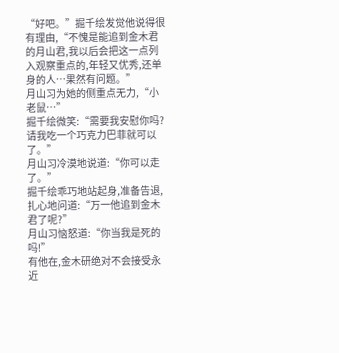“好吧。”掘千绘发觉他说得很有理由,“不愧是能追到金木君的月山君,我以后会把这一点列入观察重点的,年轻又优秀,还单身的人…果然有问题。”
月山习为她的侧重点无力,“小老鼠…”
掘千绘微笑:“需要我安慰你吗?请我吃一个巧克力巴菲就可以了。”
月山习冷漠地说道:“你可以走了。”
掘千绘乖巧地站起身,准备告退,扎心地问道:“万一他追到金木君了呢?”
月山习恼怒道:“你当我是死的吗!”
有他在,金木研绝对不会接受永近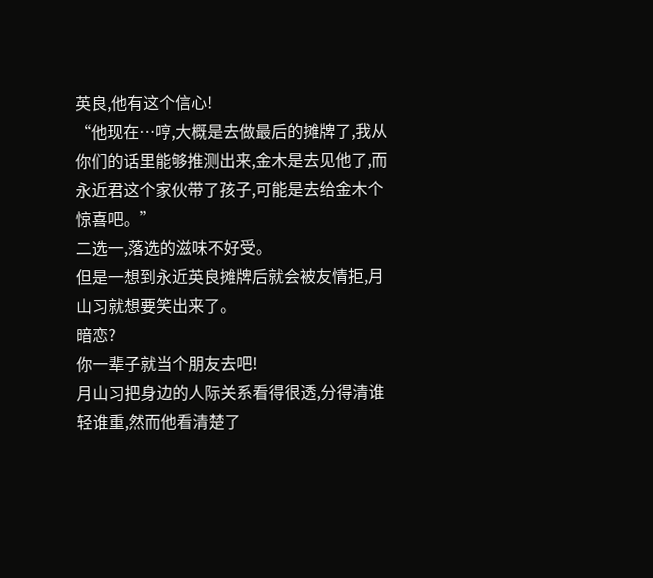英良,他有这个信心!
“他现在…哼,大概是去做最后的摊牌了,我从你们的话里能够推测出来,金木是去见他了,而永近君这个家伙带了孩子,可能是去给金木个惊喜吧。”
二选一,落选的滋味不好受。
但是一想到永近英良摊牌后就会被友情拒,月山习就想要笑出来了。
暗恋?
你一辈子就当个朋友去吧!
月山习把身边的人际关系看得很透,分得清谁轻谁重,然而他看清楚了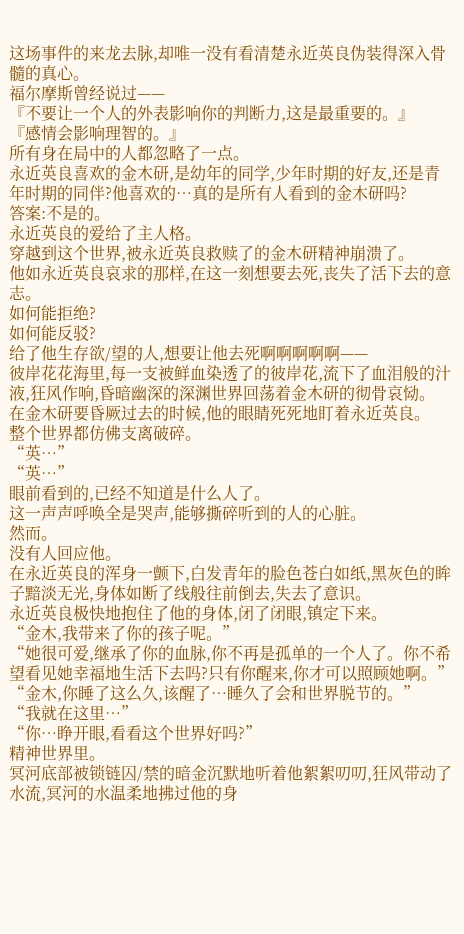这场事件的来龙去脉,却唯一没有看清楚永近英良伪装得深入骨髓的真心。
福尔摩斯曾经说过——
『不要让一个人的外表影响你的判断力,这是最重要的。』
『感情会影响理智的。』
所有身在局中的人都忽略了一点。
永近英良喜欢的金木研,是幼年的同学,少年时期的好友,还是青年时期的同伴?他喜欢的…真的是所有人看到的金木研吗?
答案:不是的。
永近英良的爱给了主人格。
穿越到这个世界,被永近英良救赎了的金木研精神崩溃了。
他如永近英良哀求的那样,在这一刻想要去死,丧失了活下去的意志。
如何能拒绝?
如何能反驳?
给了他生存欲/望的人,想要让他去死啊啊啊啊啊——
彼岸花花海里,每一支被鲜血染透了的彼岸花,流下了血泪般的汁液,狂风作响,昏暗幽深的深渊世界回荡着金木研的彻骨哀恸。
在金木研要昏厥过去的时候,他的眼睛死死地盯着永近英良。
整个世界都仿佛支离破碎。
“英…”
“英…”
眼前看到的,已经不知道是什么人了。
这一声声呼唤全是哭声,能够撕碎听到的人的心脏。
然而。
没有人回应他。
在永近英良的浑身一颤下,白发青年的脸色苍白如纸,黑灰色的眸子黯淡无光,身体如断了线般往前倒去,失去了意识。
永近英良极快地抱住了他的身体,闭了闭眼,镇定下来。
“金木,我带来了你的孩子呢。”
“她很可爱,继承了你的血脉,你不再是孤单的一个人了。你不希望看见她幸福地生活下去吗?只有你醒来,你才可以照顾她啊。”
“金木,你睡了这么久,该醒了…睡久了会和世界脱节的。”
“我就在这里…”
“你…睁开眼,看看这个世界好吗?”
精神世界里。
冥河底部被锁链囚/禁的暗金沉默地听着他絮絮叨叨,狂风带动了水流,冥河的水温柔地拂过他的身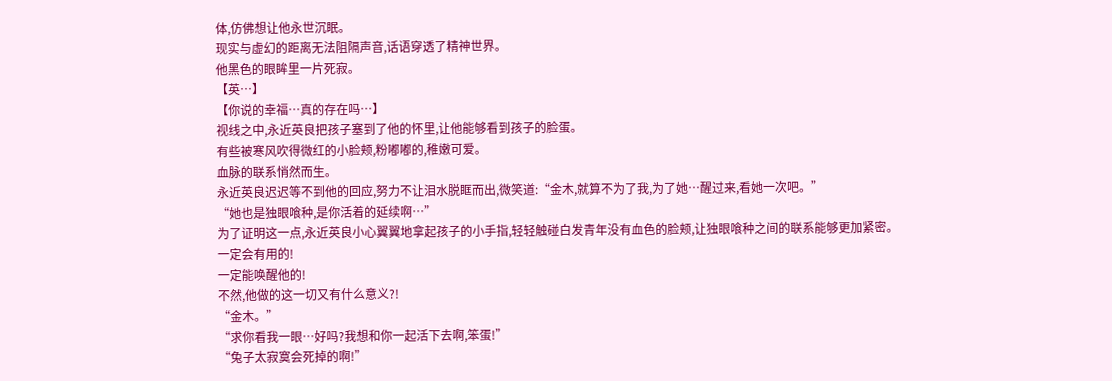体,仿佛想让他永世沉眠。
现实与虚幻的距离无法阻隔声音,话语穿透了精神世界。
他黑色的眼眸里一片死寂。
【英…】
【你说的幸福…真的存在吗…】
视线之中,永近英良把孩子塞到了他的怀里,让他能够看到孩子的脸蛋。
有些被寒风吹得微红的小脸颊,粉嘟嘟的,稚嫩可爱。
血脉的联系悄然而生。
永近英良迟迟等不到他的回应,努力不让泪水脱眶而出,微笑道:“金木,就算不为了我,为了她…醒过来,看她一次吧。”
“她也是独眼喰种,是你活着的延续啊…”
为了证明这一点,永近英良小心翼翼地拿起孩子的小手指,轻轻触碰白发青年没有血色的脸颊,让独眼喰种之间的联系能够更加紧密。
一定会有用的!
一定能唤醒他的!
不然,他做的这一切又有什么意义?!
“金木。”
“求你看我一眼…好吗?我想和你一起活下去啊,笨蛋!”
“兔子太寂寞会死掉的啊!”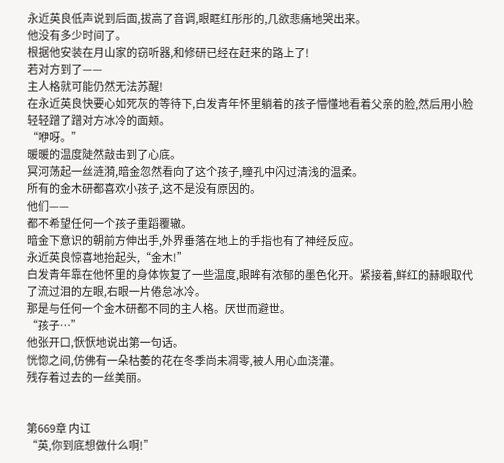永近英良低声说到后面,拔高了音调,眼眶红彤彤的,几欲悲痛地哭出来。
他没有多少时间了。
根据他安装在月山家的窃听器,和修研已经在赶来的路上了!
若对方到了——
主人格就可能仍然无法苏醒!
在永近英良快要心如死灰的等待下,白发青年怀里躺着的孩子懵懂地看着父亲的脸,然后用小脸轻轻蹭了蹭对方冰冷的面颊。
“咿呀。”
暖暖的温度陡然敲击到了心底。
冥河荡起一丝涟漪,暗金忽然看向了这个孩子,瞳孔中闪过清浅的温柔。
所有的金木研都喜欢小孩子,这不是没有原因的。
他们——
都不希望任何一个孩子重蹈覆辙。
暗金下意识的朝前方伸出手,外界垂落在地上的手指也有了神经反应。
永近英良惊喜地抬起头,“金木!”
白发青年靠在他怀里的身体恢复了一些温度,眼眸有浓郁的墨色化开。紧接着,鲜红的赫眼取代了流过泪的左眼,右眼一片倦怠冰冷。
那是与任何一个金木研都不同的主人格。厌世而避世。
“孩子…”
他张开口,恹恹地说出第一句话。
恍惚之间,仿佛有一朵枯萎的花在冬季尚未凋零,被人用心血浇灌。
残存着过去的一丝美丽。


第669章 内讧
“英,你到底想做什么啊!”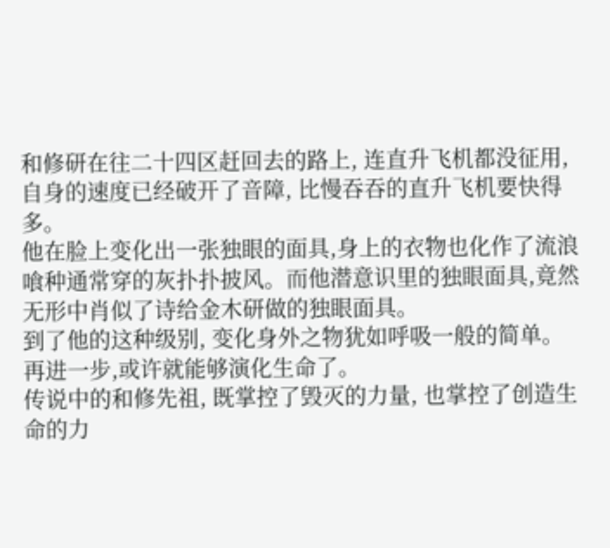和修研在往二十四区赶回去的路上, 连直升飞机都没征用, 自身的速度已经破开了音障, 比慢吞吞的直升飞机要快得多。
他在脸上变化出一张独眼的面具,身上的衣物也化作了流浪喰种通常穿的灰扑扑披风。而他潜意识里的独眼面具,竟然无形中肖似了诗给金木研做的独眼面具。
到了他的这种级别, 变化身外之物犹如呼吸一般的简单。
再进一步,或许就能够演化生命了。
传说中的和修先祖, 既掌控了毁灭的力量, 也掌控了创造生命的力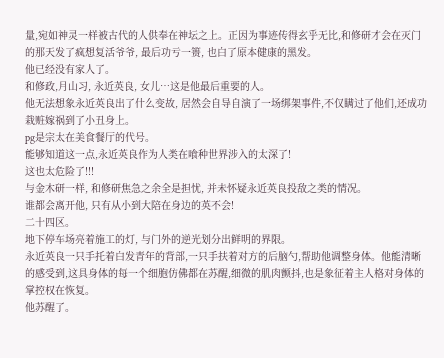量,宛如神灵一样被古代的人供奉在神坛之上。正因为事迹传得玄乎无比,和修研才会在灭门的那天发了疯想复活爷爷, 最后功亏一篑, 也白了原本健康的黑发。
他已经没有家人了。
和修政,月山习, 永近英良, 女儿…这是他最后重要的人。
他无法想象永近英良出了什么变故, 居然会自导自演了一场绑架事件,不仅瞒过了他们,还成功栽赃嫁祸到了小丑身上。
pg是宗太在美食餐厅的代号。
能够知道这一点,永近英良作为人类在喰种世界涉入的太深了!
这也太危险了!!!
与金木研一样, 和修研焦急之余全是担忧, 并未怀疑永近英良投敌之类的情况。
谁都会离开他, 只有从小到大陪在身边的英不会!
二十四区。
地下停车场亮着施工的灯, 与门外的逆光划分出鲜明的界限。
永近英良一只手托着白发青年的背部,一只手扶着对方的后脑勺,帮助他调整身体。他能清晰的感受到,这具身体的每一个细胞仿佛都在苏醒,细微的肌肉颤抖,也是象征着主人格对身体的掌控权在恢复。
他苏醒了。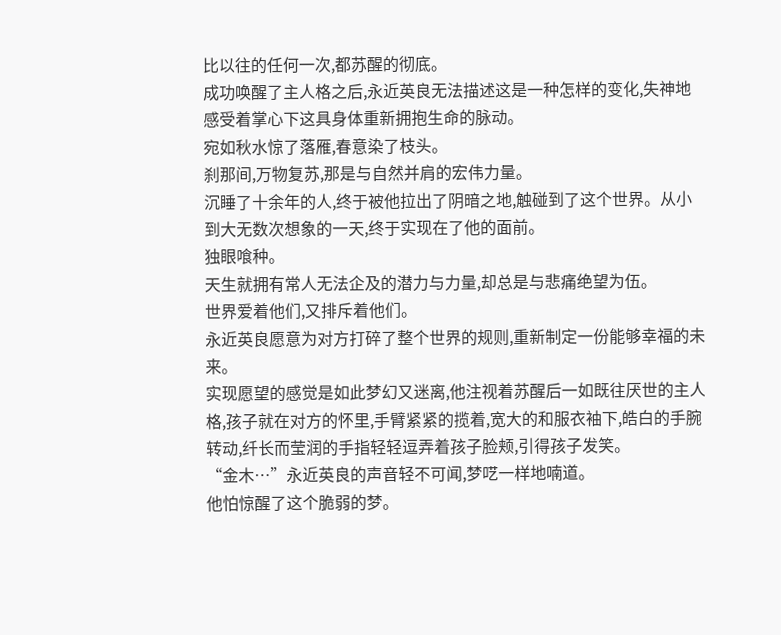比以往的任何一次,都苏醒的彻底。
成功唤醒了主人格之后,永近英良无法描述这是一种怎样的变化,失神地感受着掌心下这具身体重新拥抱生命的脉动。
宛如秋水惊了落雁,春意染了枝头。
刹那间,万物复苏,那是与自然并肩的宏伟力量。
沉睡了十余年的人,终于被他拉出了阴暗之地,触碰到了这个世界。从小到大无数次想象的一天,终于实现在了他的面前。
独眼喰种。
天生就拥有常人无法企及的潜力与力量,却总是与悲痛绝望为伍。
世界爱着他们,又排斥着他们。
永近英良愿意为对方打碎了整个世界的规则,重新制定一份能够幸福的未来。
实现愿望的感觉是如此梦幻又迷离,他注视着苏醒后一如既往厌世的主人格,孩子就在对方的怀里,手臂紧紧的揽着,宽大的和服衣袖下,皓白的手腕转动,纤长而莹润的手指轻轻逗弄着孩子脸颊,引得孩子发笑。
“金木…”永近英良的声音轻不可闻,梦呓一样地喃道。
他怕惊醒了这个脆弱的梦。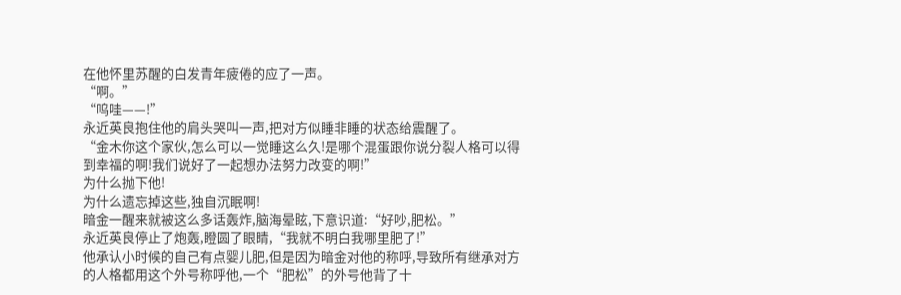在他怀里苏醒的白发青年疲倦的应了一声。
“啊。”
“呜哇——!”
永近英良抱住他的肩头哭叫一声,把对方似睡非睡的状态给震醒了。
“金木你这个家伙,怎么可以一觉睡这么久!是哪个混蛋跟你说分裂人格可以得到幸福的啊!我们说好了一起想办法努力改变的啊!”
为什么抛下他!
为什么遗忘掉这些,独自沉眠啊!
暗金一醒来就被这么多话轰炸,脑海晕眩,下意识道:“好吵,肥松。”
永近英良停止了炮轰,瞪圆了眼睛,“我就不明白我哪里肥了!”
他承认小时候的自己有点婴儿肥,但是因为暗金对他的称呼,导致所有继承对方的人格都用这个外号称呼他,一个“肥松”的外号他背了十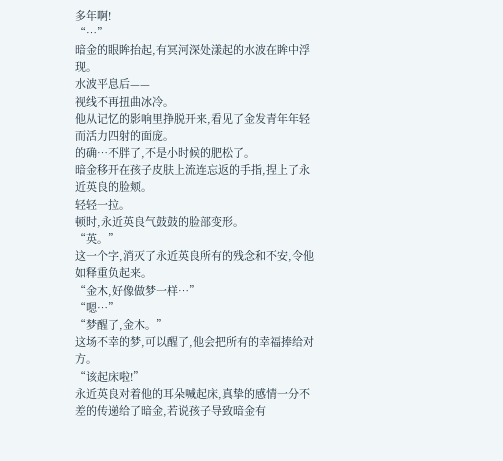多年啊!
“…”
暗金的眼眸抬起,有冥河深处漾起的水波在眸中浮现。
水波平息后——
视线不再扭曲冰冷。
他从记忆的影响里挣脱开来,看见了金发青年年轻而活力四射的面庞。
的确…不胖了,不是小时候的肥松了。
暗金移开在孩子皮肤上流连忘返的手指,捏上了永近英良的脸颊。
轻轻一拉。
顿时,永近英良气鼓鼓的脸部变形。
“英。”
这一个字,消灭了永近英良所有的残念和不安,令他如释重负起来。
“金木,好像做梦一样…”
“嗯…”
“梦醒了,金木。”
这场不幸的梦,可以醒了,他会把所有的幸福捧给对方。
“该起床啦!”
永近英良对着他的耳朵喊起床,真挚的感情一分不差的传递给了暗金,若说孩子导致暗金有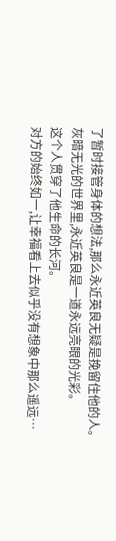了暂时接管身体的想法,那么永近英良无疑是挽留住他的人。
灰暗无光的世界里,永近英良是一道永远亮眼的光彩。
这个人贯穿了他生命的长河。
对方的始终如一,让幸福看上去似乎没有想象中那么遥远…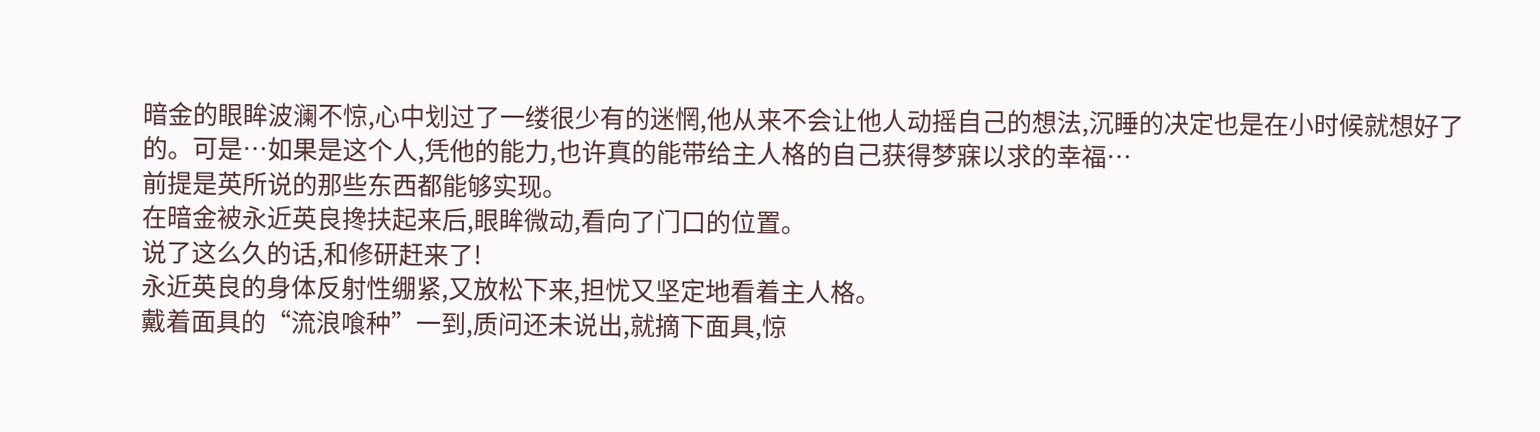暗金的眼眸波澜不惊,心中划过了一缕很少有的迷惘,他从来不会让他人动摇自己的想法,沉睡的决定也是在小时候就想好了的。可是…如果是这个人,凭他的能力,也许真的能带给主人格的自己获得梦寐以求的幸福…
前提是英所说的那些东西都能够实现。
在暗金被永近英良搀扶起来后,眼眸微动,看向了门口的位置。
说了这么久的话,和修研赶来了!
永近英良的身体反射性绷紧,又放松下来,担忧又坚定地看着主人格。
戴着面具的“流浪喰种”一到,质问还未说出,就摘下面具,惊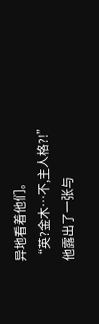异地看着他们。
“英?金木…不,主人格?!”
他露出了一张与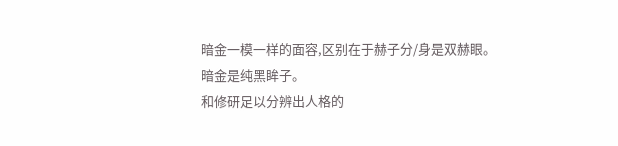暗金一模一样的面容,区别在于赫子分/身是双赫眼。
暗金是纯黑眸子。
和修研足以分辨出人格的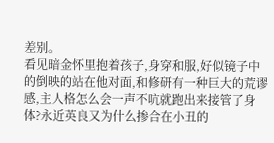差别。
看见暗金怀里抱着孩子,身穿和服,好似镜子中的倒映的站在他对面,和修研有一种巨大的荒谬感,主人格怎么会一声不吭就跑出来接管了身体?永近英良又为什么掺合在小丑的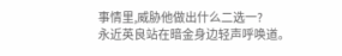事情里,威胁他做出什么二选一?
永近英良站在暗金身边轻声呼唤道。